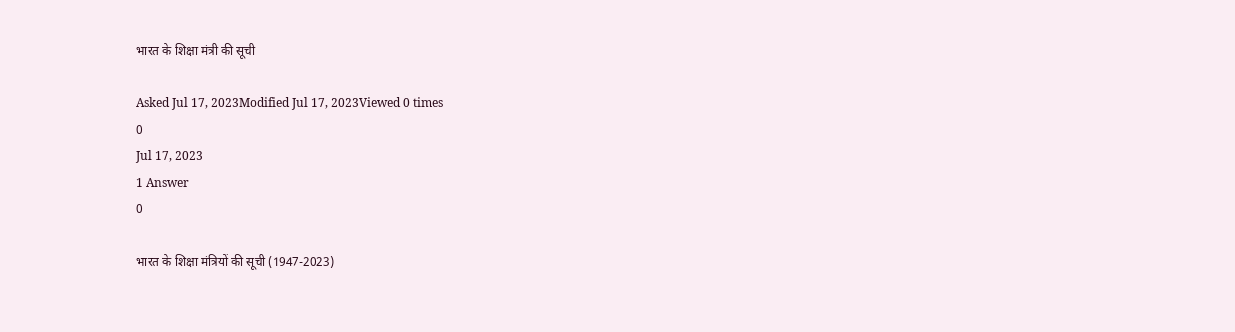भारत के शिक्षा मंत्री की सूची

Asked Jul 17, 2023Modified Jul 17, 2023Viewed 0 times
0
Jul 17, 2023
1 Answer
0

भारत के शिक्षा मंत्रियों की सूची (1947-2023)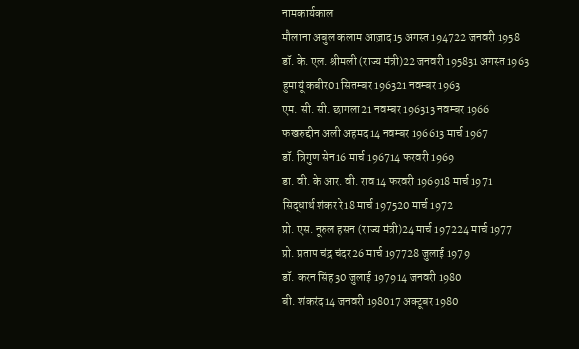नामकार्यकाल
मौलाना अबुल कलाम आज़ाद15 अगस्त 194722 जनवरी 1958
डॉ. के. एल. श्रीमली (राज्य मंत्री)22 जनवरी 195831 अगस्त 1963
हुमायूं कबीर01 सितम्बर 196321 नवम्बर 1963
एम. सी. सी. छागला21 नवम्बर 196313 नवम्बर 1966
फखरुद्दीन अली अहमद14 नवम्बर 196613 मार्च 1967
डॉ. त्रिगुण सेन16 मार्च 196714 फरवरी 1969
डा. वी. के आर. वी. राव14 फरवरी 196918 मार्च 1971
सिद्धार्थ शंकर रे18 मार्च 197520 मार्च 1972
प्रो. एस. नूरुल हसन (राज्य मंत्री)24 मार्च 197224 मार्च 1977
प्रो. प्रताप चंद्र चंदर26 मार्च 197728 जुलाई 1979
डॉ. करन सिंह30 जुलाई 197914 जनवरी 1980
बी. शंकरंद14 जनवरी 198017 अक्टूबर 1980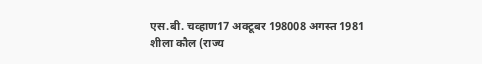एस.बी. चव्हाण17 अक्टूबर 198008 अगस्त 1981
शीला कौल (राज्य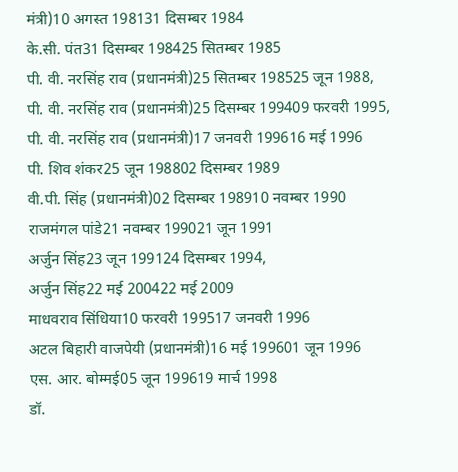मंत्री)10 अगस्त 198131 दिसम्बर 1984
के.सी. पंत31 दिसम्बर 198425 सितम्बर 1985
पी. वी. नरसिंह राव (प्रधानमंत्री)25 सितम्बर 198525 जून 1988,
पी. वी. नरसिंह राव (प्रधानमंत्री)25 दिसम्बर 199409 फरवरी 1995,
पी. वी. नरसिंह राव (प्रधानमंत्री)17 जनवरी 199616 मई 1996
पी. शिव शंकर25 जून 198802 दिसम्बर 1989
वी.पी. सिंह (प्रधानमंत्री)02 दिसम्बर 198910 नवम्बर 1990
राजमंगल पांडे21 नवम्बर 199021 जून 1991
अर्जुन सिंह23 जून 199124 दिसम्बर 1994,
अर्जुन सिंह22 मई 200422 मई 2009
माधवराव सिंधिया10 फरवरी 199517 जनवरी 1996
अटल बिहारी वाजपेयी (प्रधानमंत्री)16 मई 199601 जून 1996
एस. आर. बोम्मई05 जून 199619 मार्च 1998
डॉ.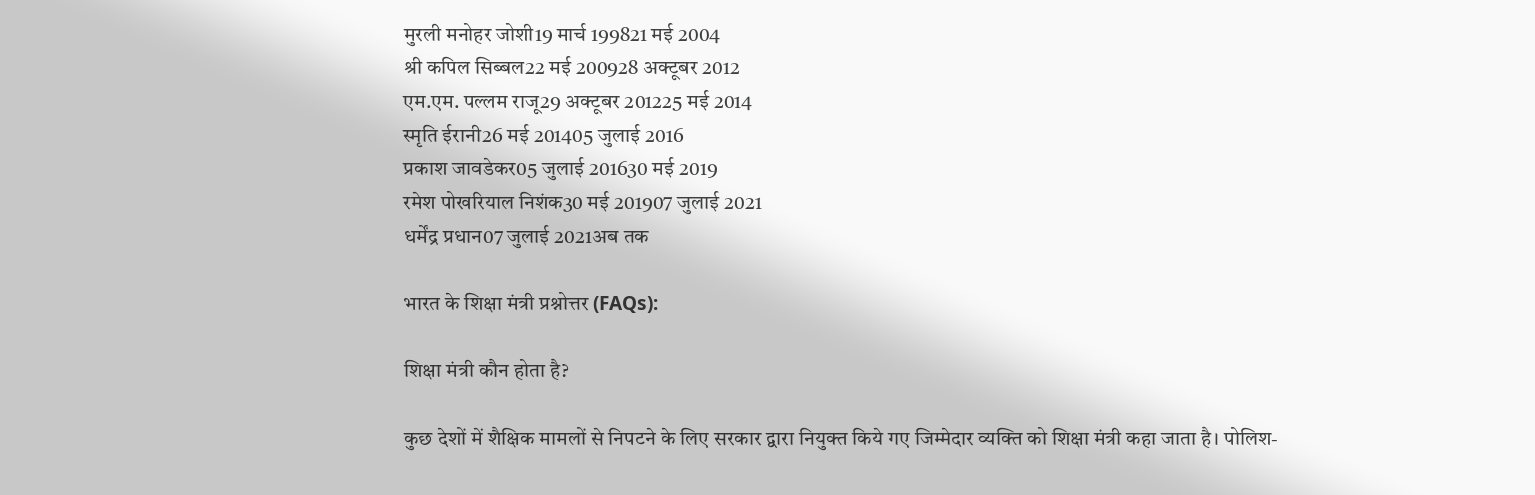मुरली मनोहर जोशी19 मार्च 199821 मई 2004
श्री कपिल सिब्बल22 मई 200928 अक्टूबर 2012
एम.एम. पल्लम राजू29 अक्टूबर 201225 मई 2014
स्मृति ईरानी26 मई 201405 जुलाई 2016
प्रकाश जावडेकर05 जुलाई 201630 मई 2019
रमेश पोखरियाल निशंक30 मई 201907 जुलाई 2021
धर्मेंद्र प्रधान07 जुलाई 2021अब तक

भारत के शिक्षा मंत्री प्रश्नोत्तर (FAQs):

शिक्षा मंत्री कौन होता है?

कुछ देशों में शैक्षिक मामलों से निपटने के लिए सरकार द्वारा नियुक्त किये गए जिम्मेदार व्यक्ति को शिक्षा मंत्री कहा जाता है। पोलिश-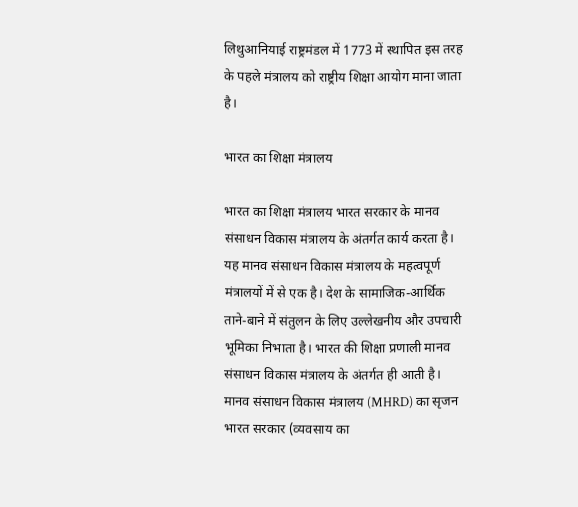लिथुआनियाई राष्ट्रमंडल में 1773 में स्थापित इस तरह के पहले मंत्रालय को राष्ट्रीय शिक्षा आयोग माना जाता है।

भारत का शिक्षा मंत्रालय

भारत का शिक्षा मंत्रालय भारत सरकार के मानव संसाधन विकास मंत्रालय के अंतर्गत कार्य करता है। यह मानव संसाधन विकास मंत्रालय के महत्वपूर्ण मंत्रालयों में से एक है। देश के सामाजिक-आर्थिक ताने-बाने में संतुलन के लिए उल्लेखनीय और उपचारी भूमिका निभाता है। भारत की शिक्षा प्रणाली मानव संसाधन विकास मंत्रालय के अंतर्गत ही आती है। मानव संसाधन विकास मंत्रालय (MHRD) का सृजन भारत सरकार (व्यवसाय का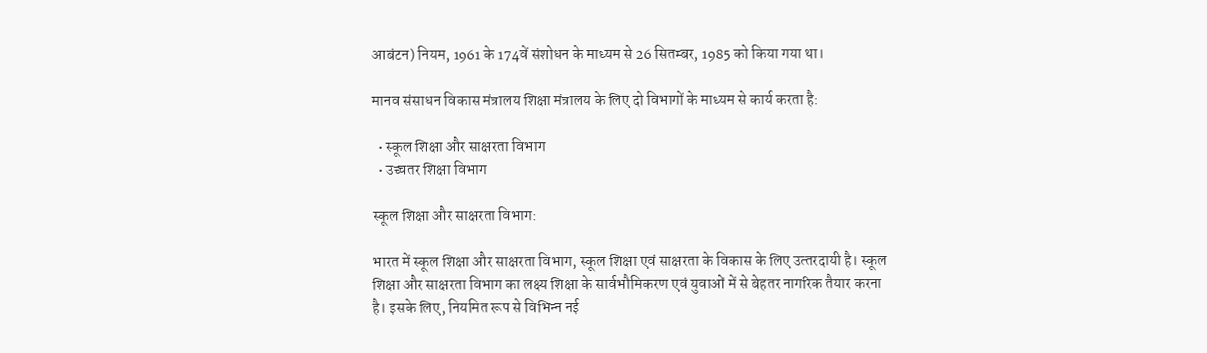आबंटन) नियम, 1961 के 174वें संशोधन के माध्यम से 26 सितम्बर, 1985 को किया गया था।

मानव संसाधन विकास मंत्रालय शिक्षा मंत्रालय के लिए दो विभागों के माध्यम से कार्य करता है:

  • स्‍कूल शिक्षा और साक्षरता विभाग
  • उच्‍चतर शिक्षा विभाग

स्‍कूल शिक्षा और साक्षरता विभाग:

भारत में स्‍कूल शिक्षा और साक्षरता विभाग, स्‍कूल शिक्षा एवं साक्षरता के विकास के लिए उत्‍तरदायी है। स्‍कूल शिक्षा और साक्षरता विभाग का लक्ष्‍य शिक्षा के सार्वभौमिकरण एवं युवाओं में से बेहतर नागरिक तैयार करना है। इसके लिए, नियमित रूप से विभिन्‍न नई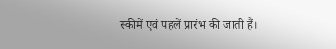स्‍कीमें एवं पहलें प्रारंभ की जाती हैं।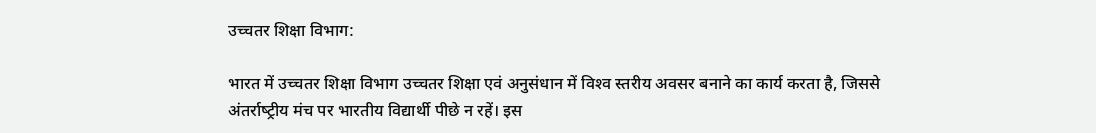उच्‍चतर शिक्षा विभाग:

भारत में उच्‍चतर शिक्षा विभाग उच्‍चतर शिक्षा एवं अनुसंधान में विश्‍व स्‍तरीय अवसर बनाने का कार्य करता है, जिससे अंतर्राष्‍ट्रीय मंच पर भारतीय विद्यार्थी पीछे न रहें। इस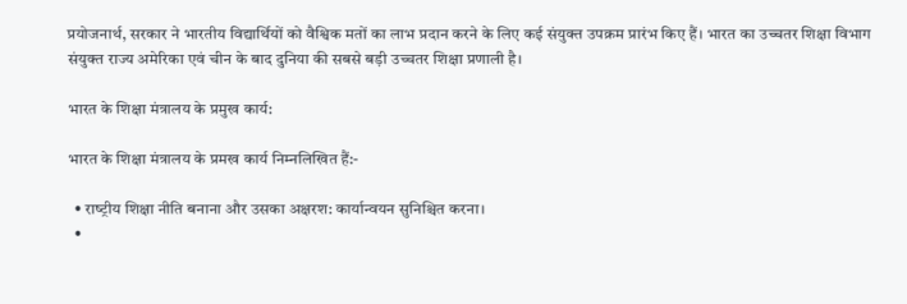प्रयोजनार्थ, सरकार ने भारतीय विद्यार्थियों को वैश्विक मतों का लाभ प्रदान करने के लिए कई संयुक्‍त उपक्रम प्रारंभ किए हैं। भारत का उच्‍चतर शिक्षा विभाग संयुक्‍त राज्‍य अमेरिका एवं चीन के बाद दुनिया की सबसे बड़ी उच्‍चतर शिक्षा प्रणाली है।

भारत के शिक्षा मंत्रालय के प्रमुख कार्य:

भारत के शिक्षा मंत्रालय के प्रमख कार्य निम्‍नलिखित हैं:-

  • राष्‍ट्रीय शिक्षा नीति बनाना और उसका अक्षरश: कार्यान्‍वयन सुनिश्चित करना।
  •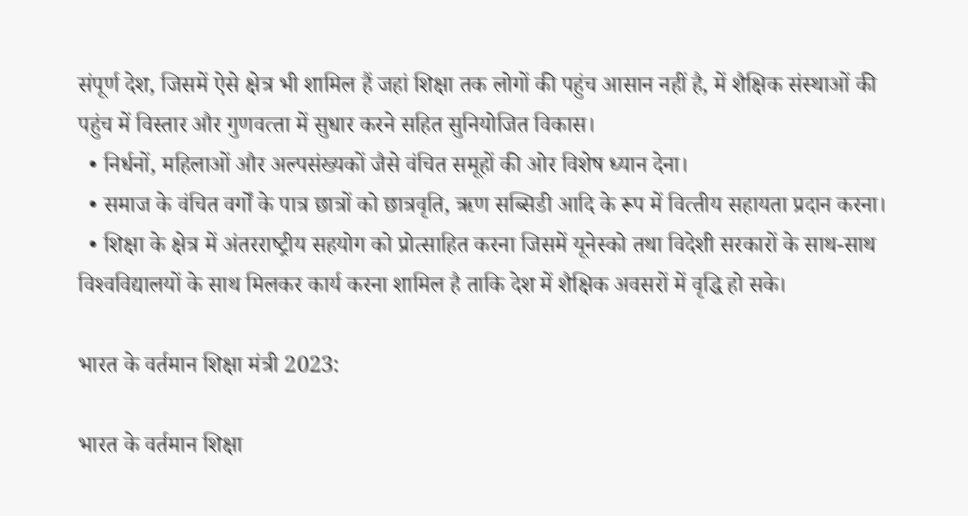संपूर्ण देश, जिसमें ऐसे क्षेत्र भी शामिल हैं जहां शिक्षा तक लोगों की पहुंच आसान नहीं है, में शैक्षिक संस्‍थाओं की पहुंच में विस्‍तार और गुणवत्‍ता में सुधार करने सहित सुनियोजित विकास।
  • निर्धनों, महिलाओं और अल्‍पसंख्‍यकों जैसे वंचित समूहों की ओर विशेष ध्‍यान देना।
  • समाज के वंचित वर्गों के पात्र छात्रों को छात्रवृति, ऋण सब्सिडी आदि के रूप में वित्‍तीय सहायता प्रदान करना।
  • शिक्षा के क्षेत्र में अंतरराष्‍ट्रीय सहयोग को प्रोत्‍साहित करना जिसमें यूनेस्‍को तथा विदेशी सरकारों के साथ-साथ विश्‍वविद्यालयों के साथ मिलकर कार्य करना शामिल है ताकि देश में शैक्षिक अवसरों में वृद्धि हो सके।

भारत के वर्तमान शिक्षा मंत्री 2023:

भारत के वर्तमान शिक्षा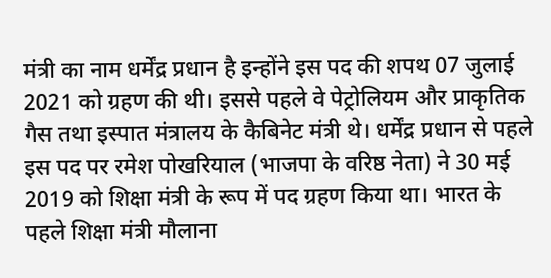मंत्री का नाम धर्मेंद्र प्रधान है इन्होंने इस पद की शपथ 07 जुलाई 2021 को ग्रहण की थी। इससे पहले वे पेट्रोलियम और प्राकृतिक गैस तथा इस्पात मंत्रालय के कैबिनेट मंत्री थे। धर्मेंद्र प्रधान से पहले इस पद पर रमेश पोखरियाल (भाजपा के वरिष्ठ नेता) ने 30 मई 2019 को शिक्षा मंत्री के रूप में पद ग्रहण किया था। भारत के पहले शिक्षा मंत्री मौलाना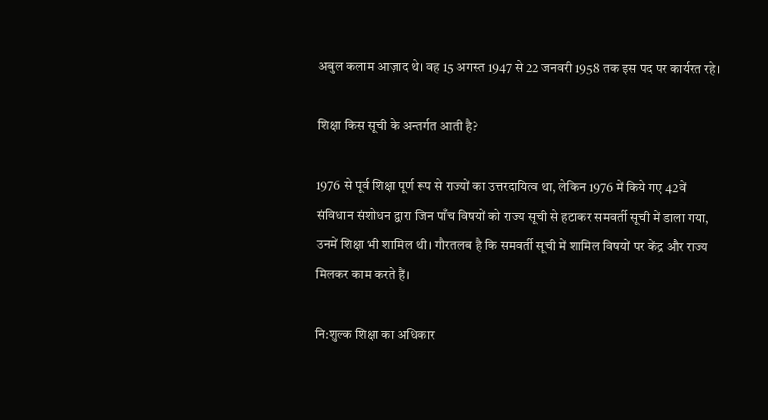अबुल कलाम आज़ाद थे। वह 15 अगस्त 1947 से 22 जनवरी 1958 तक इस पद पर कार्यरत रहे।

शिक्षा किस सूची के अन्तर्गत आती है?

1976 से पूर्व शिक्षा पूर्ण रूप से राज्यों का उत्तरदायित्व था, लेकिन 1976 में किये गए 42वें संविधान संशोधन द्वारा जिन पाँच विषयों को राज्य सूची से हटाकर समवर्ती सूची में डाला गया, उनमें शिक्षा भी शामिल थी। गौरतलब है कि समवर्ती सूची में शामिल विषयों पर केंद्र और राज्य मिलकर काम करते हैं।

नि:शुल्क शिक्षा का अधिकार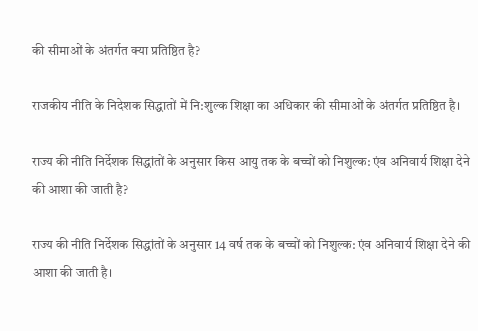की सीमाओं के अंतर्गत क्या प्रतिष्ठित है?

राजकीय नीति के निदेशक सिद्धातों में नि:शुल्क शिक्षा का अधिकार की सीमाओं के अंतर्गत प्रतिष्ठित है।

राज्य की नीति निर्देशक सिद्धांतों के अनुसार किस आयु तक के बच्चों को निशुल्क: एंव अनिवार्य शिक्षा देने की आशा की जाती है?

राज्य की नीति निर्देशक सिद्धांतों के अनुसार 14 वर्ष तक के बच्चों को निशुल्क: एंव अनिवार्य शिक्षा देने की आशा की जाती है।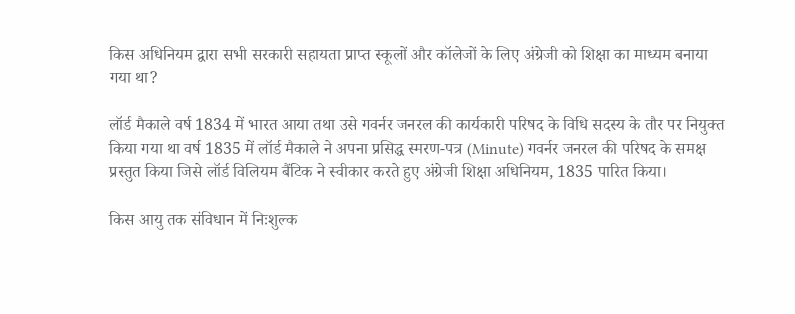किस अधिनियम द्वारा सभी सरकारी सहायता प्राप्त स्कूलों और कॉलेजों के लिए अंग्रेजी को शिक्षा का माध्यम बनाया गया था?

लॉर्ड मैकाले वर्ष 1834 में भारत आया तथा उसे गवर्नर जनरल की कार्यकारी परिषद के विधि सदस्य के तौर पर नियुक्त किया गया था वर्ष 1835 में लॉर्ड मैकाले ने अपना प्रसिद्ध स्मरण-पत्र (Minute) गवर्नर जनरल की परिषद के समक्ष प्रस्तुत किया जिसे लॉर्ड विलियम बैंटिक ने स्वीकार करते हुए अंग्रेजी शिक्षा अधिनियम, 1835 पारित किया।

किस आयु तक संविधान में निःशुल्क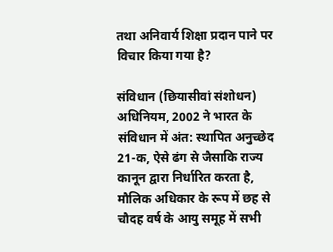तथा अनिवार्य शिक्षा प्रदान पाने पर विचार किया गया है?

संविधान (छियासीवां संशोधन) अधिनियम, 2002 ने भारत के संविधान में अंत: स्‍थापित अनुच्‍छेद 21-क, ऐसे ढंग से जैसाकि राज्‍य कानून द्वारा निर्धारित करता है, मौलिक अधिकार के रूप में छह से चौदह वर्ष के आयु समूह में सभी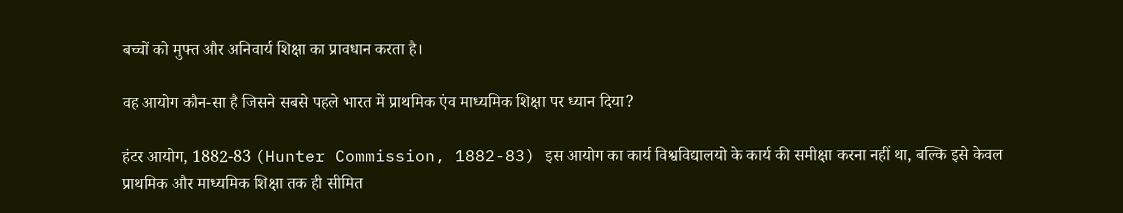बच्‍चों को मुफ्त और अनिवार्य शिक्षा का प्रावधान करता है।

वह आयोग कौन-सा है जिसने सबसे पहले भारत में प्राथमिक एंव माध्यमिक शिक्षा पर ध्यान दिया?

हंटर आयोग, 1882-83 (Hunter Commission, 1882-83) इस आयोग का कार्य विश्वविद्यालयो के कार्य की समीक्षा करना नहीं था, बल्कि इसे केवल प्राथमिक और माध्यमिक शिक्षा तक ही सीमित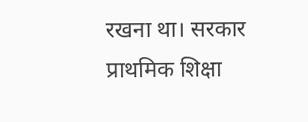रखना था। सरकार प्राथमिक शिक्षा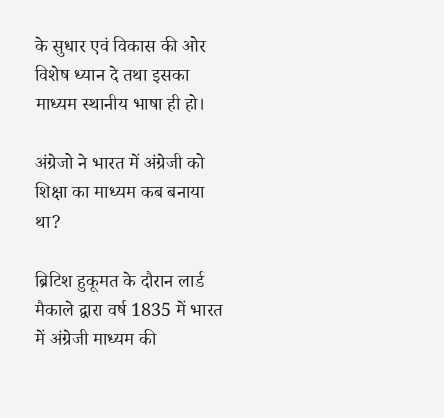के सुधार एवं विकास की ओर विशेष ध्यान दे तथा इसका माध्यम स्थानीय भाषा ही हो।

अंग्रेजो ने भारत में अंग्रेजी को शिक्षा का माध्यम कब बनाया था?

ब्रिटिश हुकूमत के दौरान लार्ड मैकाले द्वारा वर्ष 1835 में भारत में अंग्रेजी माध्यम की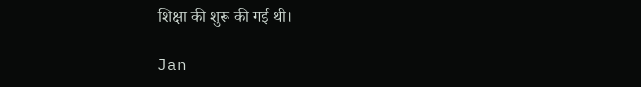शिक्षा की शुरू की गई थी।

Jan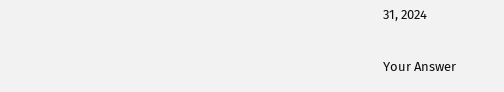31, 2024

Your Answer